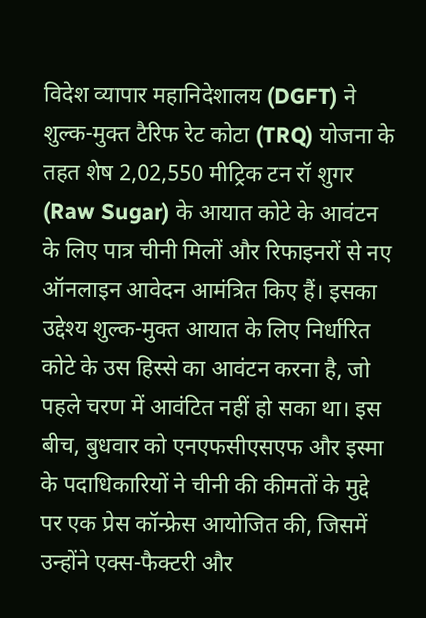विदेश व्यापार महानिदेशालय (DGFT) ने शुल्क-मुक्त टैरिफ रेट कोटा (TRQ) योजना के तहत शेष 2,02,550 मीट्रिक टन रॉ शुगर (Raw Sugar) के आयात कोटे के आवंटन के लिए पात्र चीनी मिलों और रिफाइनरों से नए ऑनलाइन आवेदन आमंत्रित किए हैं। इसका उद्देश्य शुल्क-मुक्त आयात के लिए निर्धारित कोटे के उस हिस्से का आवंटन करना है, जो पहले चरण में आवंटित नहीं हो सका था। इस बीच, बुधवार को एनएफसीएसएफ और इस्मा के पदाधिकारियों ने चीनी की कीमतों के मुद्दे पर एक प्रेस कॉन्फ्रेस आयोजित की, जिसमें उन्होंने एक्स-फैक्टरी और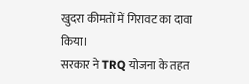खुदरा कीमतों में गिरावट का दावा किया।
सरकार ने TRQ योजना के तहत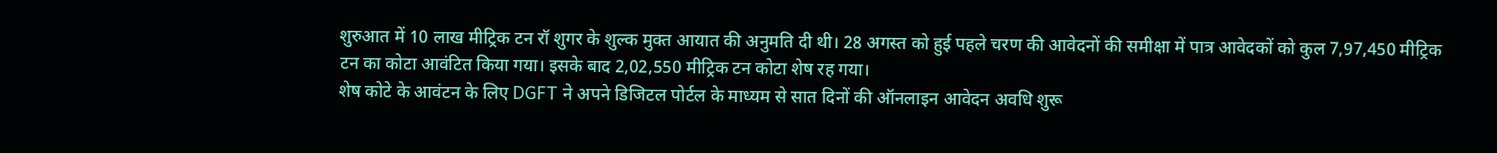शुरुआत में 10 लाख मीट्रिक टन रॉ शुगर के शुल्क मुक्त आयात की अनुमति दी थी। 28 अगस्त को हुई पहले चरण की आवेदनों की समीक्षा में पात्र आवेदकों को कुल 7,97,450 मीट्रिक टन का कोटा आवंटित किया गया। इसके बाद 2,02,550 मीट्रिक टन कोटा शेष रह गया।
शेष कोटे के आवंटन के लिए DGFT ने अपने डिजिटल पोर्टल के माध्यम से सात दिनों की ऑनलाइन आवेदन अवधि शुरू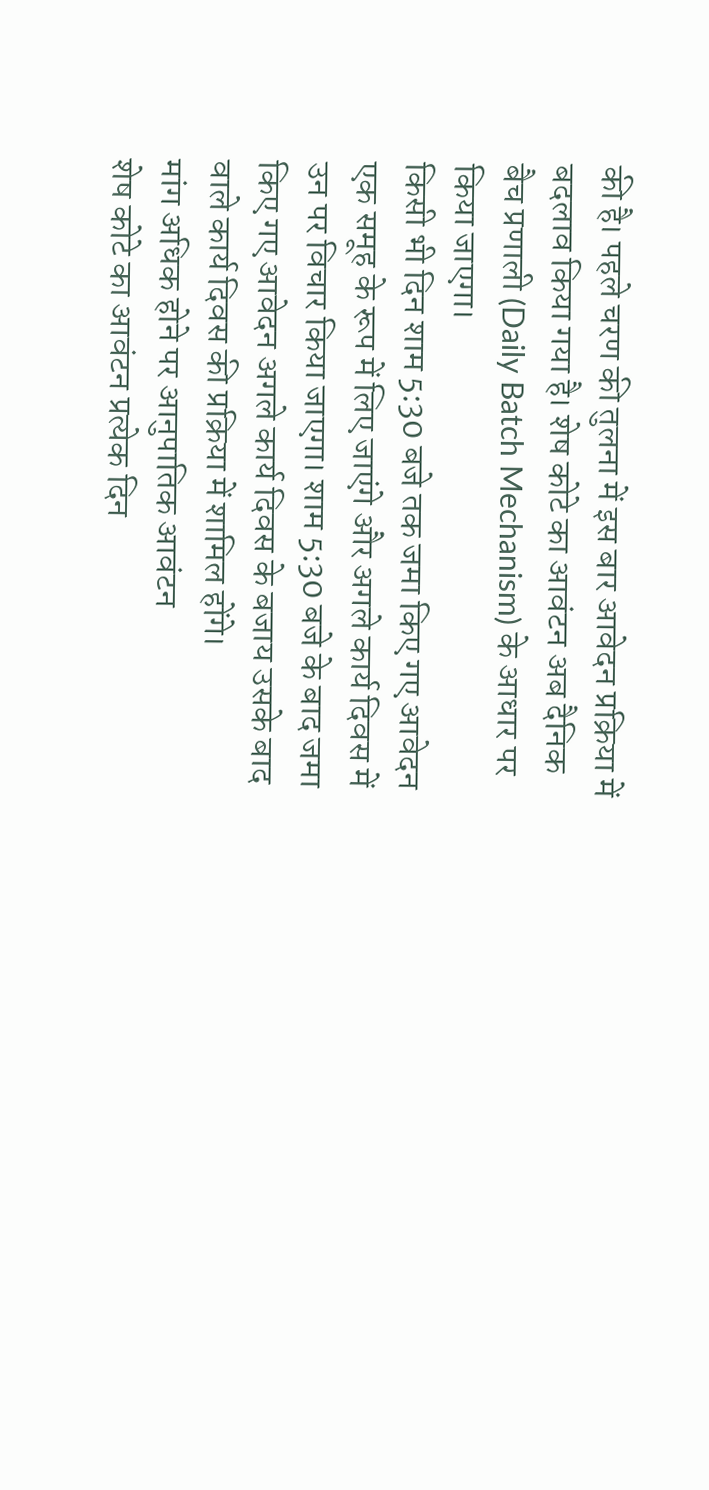की है। पहले चरण की तुलना में इस बार आवेदन प्रक्रिया में बदलाव किया गया है। शेष कोटे का आवंटन अब दैनिक बैच प्रणाली (Daily Batch Mechanism) के आधार पर किया जाएगा।
किसी भी दिन शाम 5:30 बजे तक जमा किए गए आवेदन एक समूह के रूप में लिए जाएंगे और अगले कार्य दिवस में उन पर विचार किया जाएगा। शाम 5:30 बजे के बाद जमा किए गए आवेदन अगले कार्य दिवस के बजाय उसके बाद वाले कार्य दिवस की प्रक्रिया में शामिल होंगे।
मांग अधिक होने पर आनुपातिक आवंटन
शेष कोटे का आवंटन प्रत्येक दिन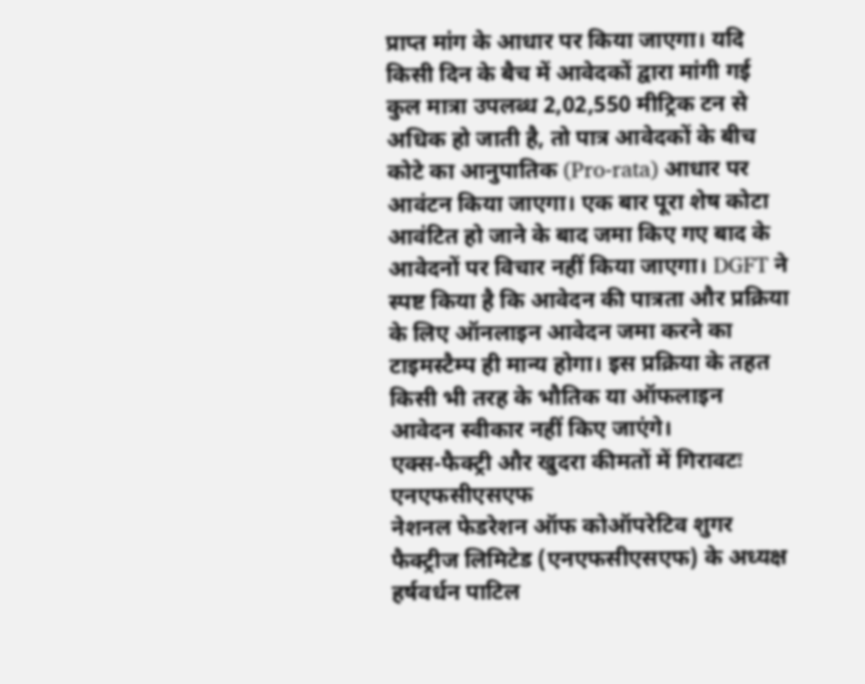प्राप्त मांग के आधार पर किया जाएगा। यदि किसी दिन के बैच में आवेदकों द्वारा मांगी गई कुल मात्रा उपलब्ध 2,02,550 मीट्रिक टन से अधिक हो जाती है, तो पात्र आवेदकों के बीच कोटे का आनुपातिक (Pro-rata) आधार पर आवंटन किया जाएगा। एक बार पूरा शेष कोटा आवंटित हो जाने के बाद जमा किए गए बाद के आवेदनों पर विचार नहीं किया जाएगा। DGFT ने स्पष्ट किया है कि आवेदन की पात्रता और प्रक्रिया के लिए ऑनलाइन आवेदन जमा करने का टाइमस्टैम्प ही मान्य होगा। इस प्रक्रिया के तहत किसी भी तरह के भौतिक या ऑफलाइन आवेदन स्वीकार नहीं किए जाएंगे।
एक्स-फैक्ट्री और खुदरा कीमतों में गिरावटः एनएफसीएसएफ
नेशनल फेडरेशन ऑफ कोऑपरेटिव शुगर फैक्ट्रीज लिमिटेड (एनएफसीएसएफ) के अध्यक्ष हर्षवर्धन पाटिल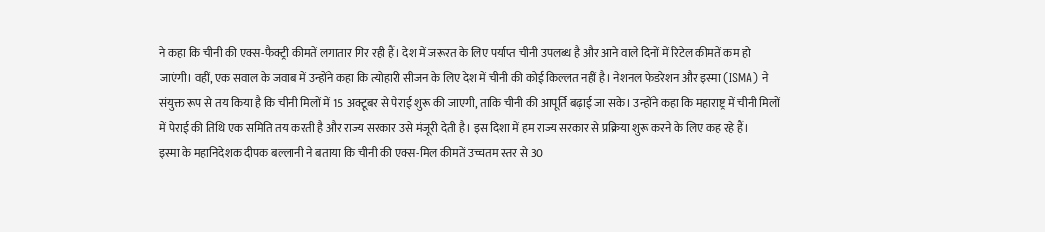ने कहा कि चीनी की एक्स-फैक्ट्री कीमतें लगातार गिर रही हैं। देश में जरूरत के लिए पर्याप्त चीनी उपलब्ध है और आने वाले दिनों में रिटेल कीमतें कम हो जाएंगी। वहीं, एक सवाल के जवाब में उन्होंने कहा कि त्योहारी सीजन के लिए देश में चीनी की कोई किल्लत नहीं है। नेशनल फेडरेशन और इस्मा (ISMA) ने संयुक्त रूप से तय किया है कि चीनी मिलों में 15 अक्टूबर से पेराई शुरू की जाएगी, ताकि चीनी की आपूर्ति बढ़ाई जा सके। उन्होंने कहा कि महाराष्ट्र में चीनी मिलों में पेराई की तिथि एक समिति तय करती है और राज्य सरकार उसे मंजूरी देती है। इस दिशा में हम राज्य सरकार से प्रक्रिया शुरू करने के लिए कह रहे हैं।
इस्मा के महानिदेशक दीपक बल्लानी ने बताया कि चीनी की एक्स-मिल कीमतें उच्चतम स्तर से 30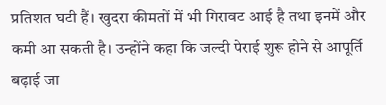प्रतिशत घटी हैं। खुदरा कीमतों में भी गिरावट आई है तथा इनमें और कमी आ सकती है। उन्होंने कहा कि जल्दी पेराई शुरू होने से आपूर्ति बढ़ाई जा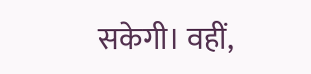सकेगी। वहीं,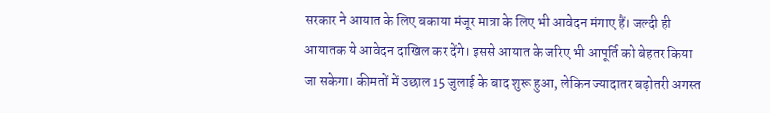सरकार ने आयात के लिए बकाया मंजूर मात्रा के लिए भी आवेदन मंगाए हैं। जल्दी ही आयातक ये आवेदन दाखिल कर देंगे। इससे आयात के जरिए भी आपूर्ति को बेहतर किया जा सकेगा। कीमतों में उछाल 15 जुलाई के बाद शुरू हुआ, लेकिन ज्यादातर बढ़ोतरी अगस्त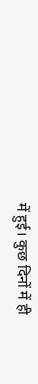में हुई। कुछ दिनों में ही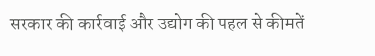सरकार की कार्रवाई और उद्योग की पहल से कीमतें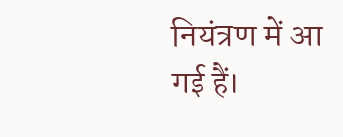नियंत्रण में आ गई हैं।